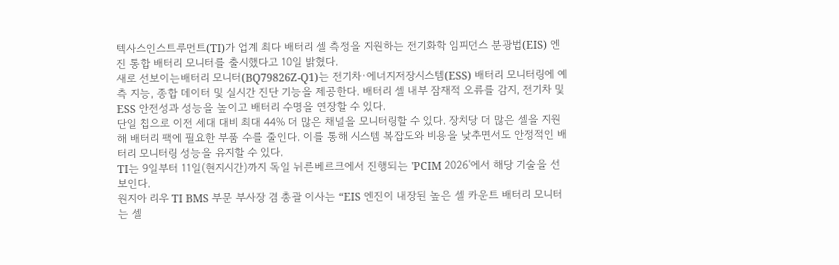텍사스인스트루먼트(TI)가 업계 최다 배터리 셀 측정을 지원하는 전기화학 임피던스 분광법(EIS) 엔진 통합 배터리 모니터를 출시했다고 10일 밝혔다.
새로 선보이는배터리 모니터(BQ79826Z-Q1)는 전기차·에너지저장시스템(ESS) 배터리 모니터링에 예측 지능, 종합 데이터 및 실시간 진단 기능을 제공한다. 배터리 셀 내부 잠재적 오류를 감지, 전기차 및 ESS 안전성과 성능을 높이고 배터리 수명을 연장할 수 있다.
단일 칩으로 이전 세대 대비 최대 44% 더 많은 채널을 모니터링할 수 있다. 장치당 더 많은 셀을 지원해 배터리 팩에 필요한 부품 수를 줄인다. 이를 통해 시스템 복잡도와 비용을 낮추면서도 안정적인 배터리 모니터링 성능을 유지할 수 있다.
TI는 9일부터 11일(현지시간)까지 독일 뉘른베르크에서 진행되는 'PCIM 2026'에서 해당 기술을 선보인다.
원지아 리우 TI BMS 부문 부사장 겸 총괄 이사는 “EIS 엔진이 내장된 높은 셀 카운트 배터리 모니터는 셀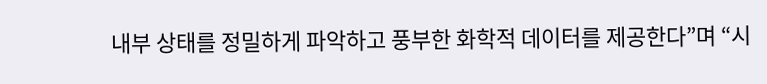내부 상태를 정밀하게 파악하고 풍부한 화학적 데이터를 제공한다”며 “시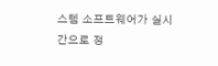스템 소프트웨어가 실시간으로 정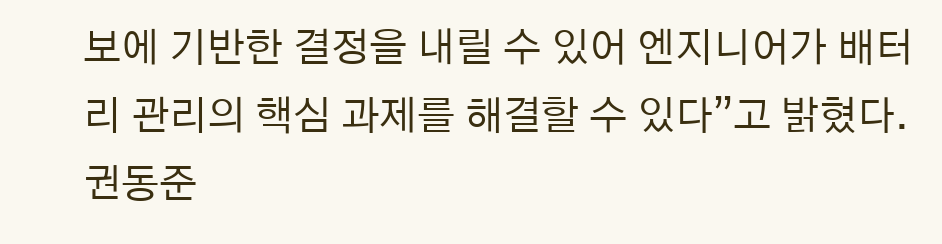보에 기반한 결정을 내릴 수 있어 엔지니어가 배터리 관리의 핵심 과제를 해결할 수 있다”고 밝혔다.
권동준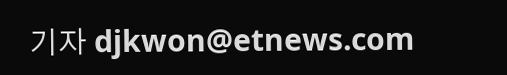기자 djkwon@etnews.com